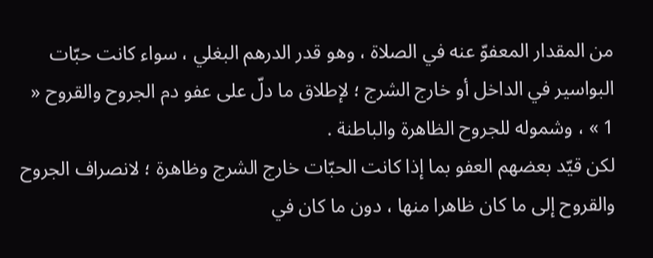من المقدار المعفوّ عنه في الصلاة ، وهو قدر الدرهم البغلي ، سواء كانت حبّات البواسير في الداخل أو خارج الشرج ؛ لإطلاق ما دلّ على عفو دم الجروح والقروح « 1 » ، وشموله للجروح الظاهرة والباطنة .
لكن قيّد بعضهم العفو بما إذا كانت الحبّات خارج الشرج وظاهرة ؛ لانصراف الجروح والقروح إلى ما كان ظاهرا منها ، دون ما كان في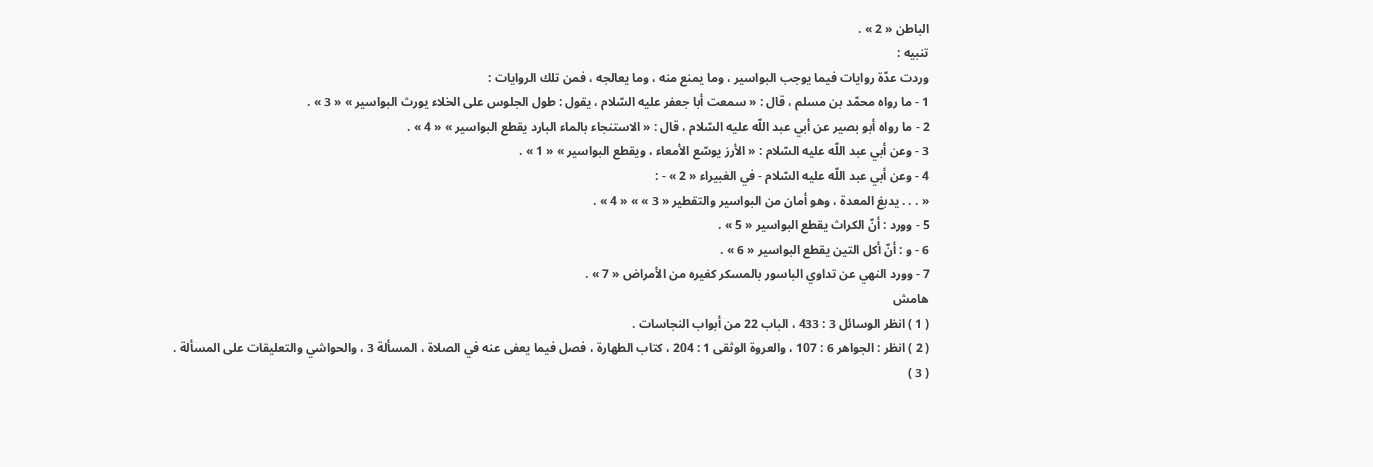الباطن « 2 » .
تنبيه :
وردت عدّة روايات فيما يوجب البواسير ، وما يمنع منه ، وما يعالجه ، فمن تلك الروايات :
1 - ما رواه محمّد بن مسلم ، قال : « سمعت أبا جعفر عليه السّلام ، يقول : طول الجلوس على الخلاء يورث البواسير » « 3 » .
2 - ما رواه أبو بصير عن أبي عبد اللّه عليه السّلام ، قال : « الاستنجاء بالماء البارد يقطع البواسير » « 4 » .
3 - وعن أبي عبد اللّه عليه السّلام : « الأرز يوسّع الأمعاء ، ويقطع البواسير » « 1 » .
4 - وعن أبي عبد اللّه عليه السّلام - في الغبيراء « 2 » - :
« . . . يدبغ المعدة ، وهو أمان من البواسير والتقطير « 3 » » « 4 » .
5 - وورد : أنّ الكراث يقطع البواسير « 5 » .
6 - و : أنّ أكل التين يقطع البواسير « 6 » .
7 - وورد النهي عن تداوي الباسور بالمسكر كغيره من الأمراض « 7 » .
هامش
( 1 ) انظر الوسائل 3 : 433 ، الباب 22 من أبواب النجاسات .
( 2 ) انظر : الجواهر 6 : 107 ، والعروة الوثقى 1 : 204 ، كتاب الطهارة ، فصل فيما يعفى عنه في الصلاة ، المسألة 3 ، والحواشي والتعليقات على المسألة .
( 3 )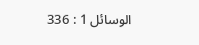الوسائل 1 : 336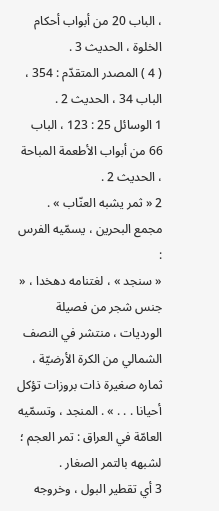، الباب 20 من أبواب أحكام الخلوة ، الحديث 3 .
( 4 ) المصدر المتقدّم : 354 ، الباب 34 ، الحديث 2 .
1 الوسائل 25 : 123 ، الباب 66 من أبواب الأطعمة المباحة ، الحديث 2 .
2 « ثمر يشبه العنّاب » . مجمع البحرين ، يسمّيه الفرس :
« سنجد » ، لغتنامه دهخدا ، « جنس شجر من فصيلة الورديات ، منتشر في النصف الشمالي من الكرة الأرضيّة ، ثماره صغيرة ذات بروزات تؤكل أحيانا . . . » . المنجد ، وتسمّيه العامّة في العراق : تمر العجم ؛ لشبهه بالتمر الصغار .
3 أي تقطير البول ، وخروجه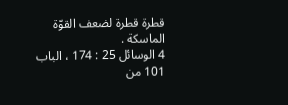قطرة قطرة لضعف القوّة الماسكة .
4 الوسائل 25 : 174 ، الباب 101 من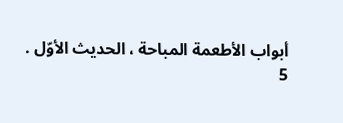أبواب الأطعمة المباحة ، الحديث الأوّل .
5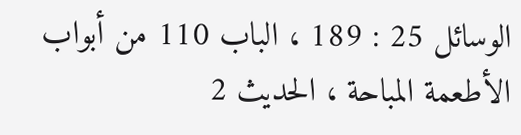الوسائل 25 : 189 ، الباب 110 من أبواب الأطعمة المباحة ، الحديث 2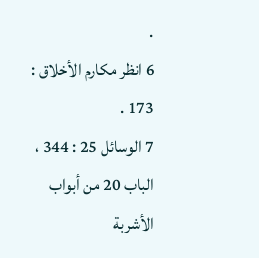.
6 انظر مكارم الأخلاق : 173 .
7 الوسائل 25 : 344 ، الباب 20 من أبواب الأشربة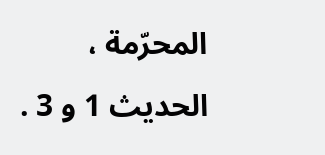المحرّمة ، الحديث 1 و 3 .